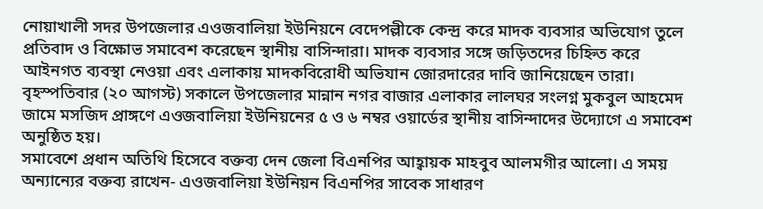নোয়াখালী সদর উপজেলার এওজবালিয়া ইউনিয়নে বেদেপল্লীকে কেন্দ্র করে মাদক ব্যবসার অভিযোগ তুলে প্রতিবাদ ও বিক্ষোভ সমাবেশ করেছেন স্থানীয় বাসিন্দারা। মাদক ব্যবসার সঙ্গে জড়িতদের চিহ্নিত করে আইনগত ব্যবস্থা নেওয়া এবং এলাকায় মাদকবিরোধী অভিযান জোরদারের দাবি জানিয়েছেন তারা।
বৃহস্পতিবার (২০ আগস্ট) সকালে উপজেলার মান্নান নগর বাজার এলাকার লালঘর সংলগ্ন মুকবুল আহমেদ জামে মসজিদ প্রাঙ্গণে এওজবালিয়া ইউনিয়নের ৫ ও ৬ নম্বর ওয়ার্ডের স্থানীয় বাসিন্দাদের উদ্যোগে এ সমাবেশ অনুষ্ঠিত হয়।
সমাবেশে প্রধান অতিথি হিসেবে বক্তব্য দেন জেলা বিএনপির আহ্বায়ক মাহবুব আলমগীর আলো। এ সময় অন্যান্যের বক্তব্য রাখেন- এওজবালিয়া ইউনিয়ন বিএনপির সাবেক সাধারণ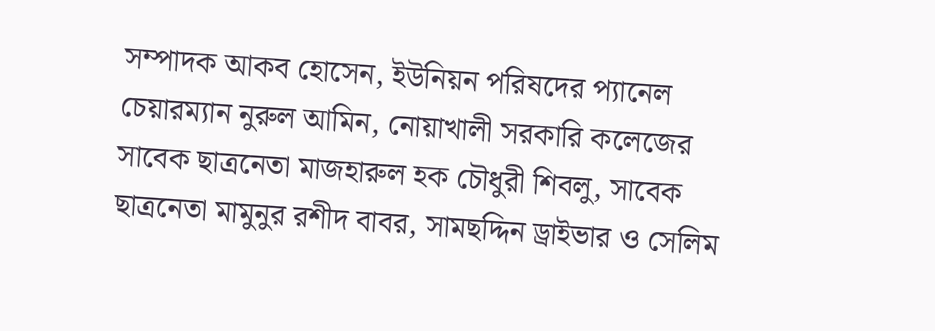সম্পাদক আকব হোসেন, ইউনিয়ন পরিষদের প্যানেল চেয়ারম্যান নুরুল আমিন, নোয়াখালী সরকারি কলেজের সাবেক ছাত্রনেতা মাজহারুল হক চৌধুরী শিবলু, সাবেক ছাত্রনেতা মামুনুর রশীদ বাবর, সামছদ্দিন ড্রাইভার ও সেলিম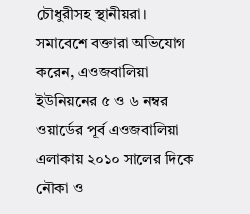চৌধুরীসহ স্থানীয়রা।
সমাবেশে বক্তারা অভিযোগ করেন, এওজবালিয়া ইউনিয়নের ৫ ও ৬ নম্বর ওয়ার্ডের পূর্ব এওজবালিয়া এলাকায় ২০১০ সালের দিকে নৌকা ও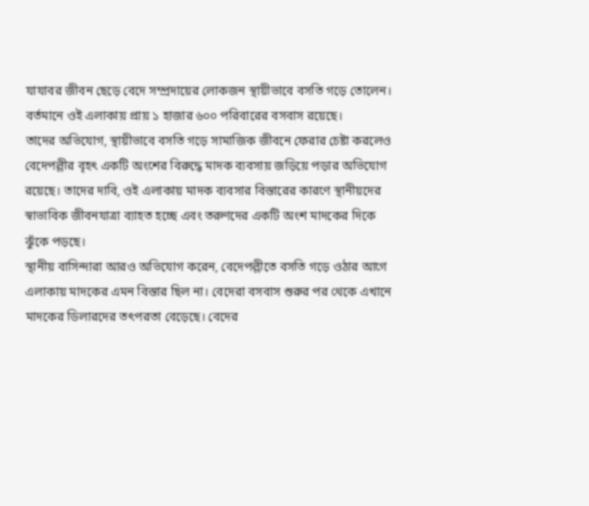যাযাবর জীবন ছেড়ে বেদে সম্প্রদায়ের লোকজন স্থায়ীভাবে বসতি গড়ে তোলেন। বর্তমানে ওই এলাকায় প্রায় ১ হাজার ৬০০ পরিবারের বসবাস রয়েছে।
তাদের অভিযোগ, স্থায়ীভাবে বসতি গড়ে সামাজিক জীবনে ফেরার চেষ্টা করলেও বেদেপল্লীর বৃহৎ একটি অংশের বিরুদ্ধে মাদক ব্যবসায় জড়িয়ে পড়ার অভিযোগ রয়েছে। তাদের দাবি, ওই এলাকায় মাদক ব্যবসার বিস্তারের কারণে স্থানীয়দের স্বাভাবিক জীবনযাত্রা ব্যাহত হচ্ছে এবং তরুণদের একটি অংশ মাদকের দিকে ঝুঁকে পড়ছে।
স্থানীয় বাসিন্দারা আরও অভিযোগ করেন, বেদেপল্লীতে বসতি গড়ে ওঠার আগে এলাকায় মাদকের এমন বিস্তার ছিল না। বেদেরা বসবাস শুরুর পর থেকে এখানে মাদকের ডিলারদের তৎপরতা বেড়েছে। বেদের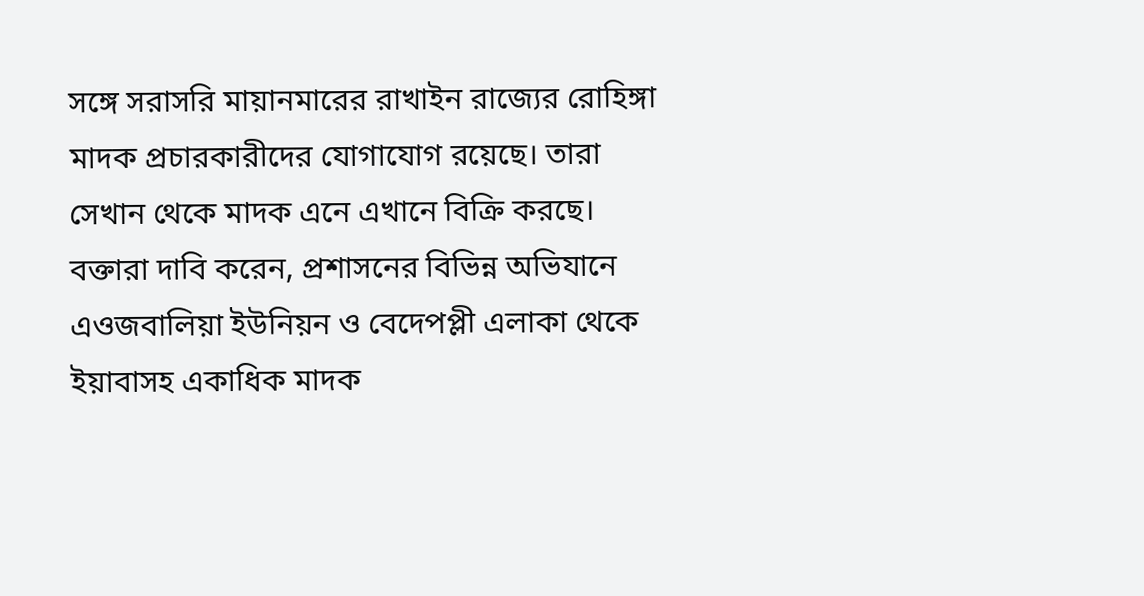সঙ্গে সরাসরি মায়ানমারের রাখাইন রাজ্যের রোহিঙ্গা মাদক প্রচারকারীদের যোগাযোগ রয়েছে। তারা সেখান থেকে মাদক এনে এখানে বিক্রি করছে।
বক্তারা দাবি করেন, প্রশাসনের বিভিন্ন অভিযানে এওজবালিয়া ইউনিয়ন ও বেদেপপ্লী এলাকা থেকে ইয়াবাসহ একাধিক মাদক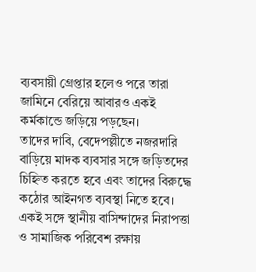ব্যবসায়ী গ্রেপ্তার হলেও পরে তারা জামিনে বেরিয়ে আবারও একই কর্মকান্ডে জড়িয়ে পড়ছেন।
তাদের দাবি, বেদেপল্লীতে নজরদারি বাড়িয়ে মাদক ব্যবসার সঙ্গে জড়িতদের চিহ্নিত করতে হবে এবং তাদের বিরুদ্ধে কঠোর আইনগত ব্যবস্থা নিতে হবে। একই সঙ্গে স্থানীয় বাসিন্দাদের নিরাপত্তা ও সামাজিক পরিবেশ রক্ষায়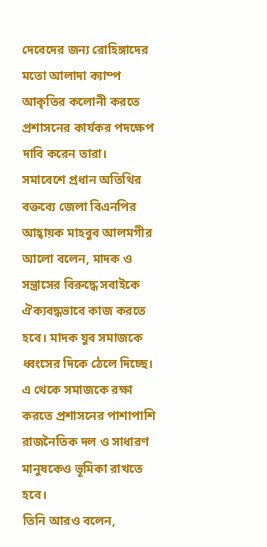দেবেদের জন্য রোহিঙ্গাদের মতো আলাদা ক্যাম্প আকৃতির কলোনী করতে প্রশাসনের কার্যকর পদক্ষেপ দাবি করেন তারা।
সমাবেশে প্রধান অতিথির বক্তব্যে জেলা বিএনপির আহ্বায়ক মাহবুব আলমগীর আলো বলেন, মাদক ও সন্ত্রাসের বিরুদ্ধে সবাইকে ঐক্যবদ্ধভাবে কাজ করতে হবে। মাদক যুব সমাজকে ধ্বংসের দিকে ঠেলে দিচ্ছে। এ থেকে সমাজকে রক্ষা করতে প্রশাসনের পাশাপাশি রাজনৈতিক দল ও সাধারণ মানুষকেও ভূমিকা রাখতে হবে।
তিনি আরও বলেন,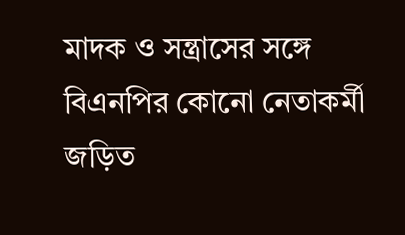মাদক ও সন্ত্রাসের সঙ্গে বিএনপির কোনো নেতাকর্মী জড়িত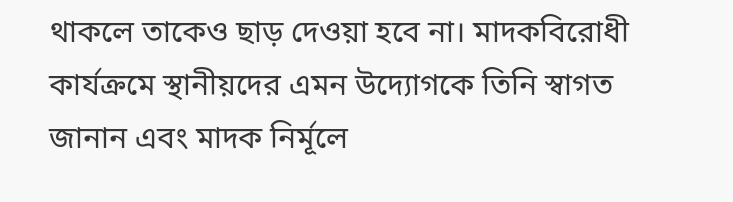থাকলে তাকেও ছাড় দেওয়া হবে না। মাদকবিরোধী কার্যক্রমে স্থানীয়দের এমন উদ্যোগকে তিনি স্বাগত জানান এবং মাদক নির্মূলে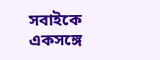সবাইকে একসঙ্গে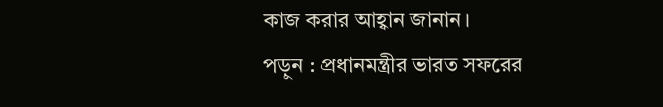কাজ করার আহ্বান জানান।
পড়ুন : প্রধানমন্ত্রীর ভারত সফরের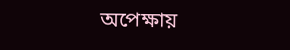অপেক্ষায়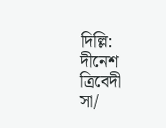দিল্লি: দীনেশ ত্রিবেদী
সা/